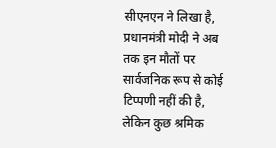सीएनएन ने लिखा है, प्रधानमंत्री मोदी ने अब तक इन मौतों पर सार्वजनिक रूप से कोई टिप्पणी नहीं की है, लेकिन कुछ श्रमिक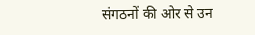संगठनों की ओर से उन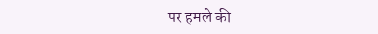पर हमले की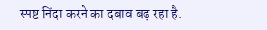स्पष्ट निंदा करने का दबाव बढ़ रहा है.